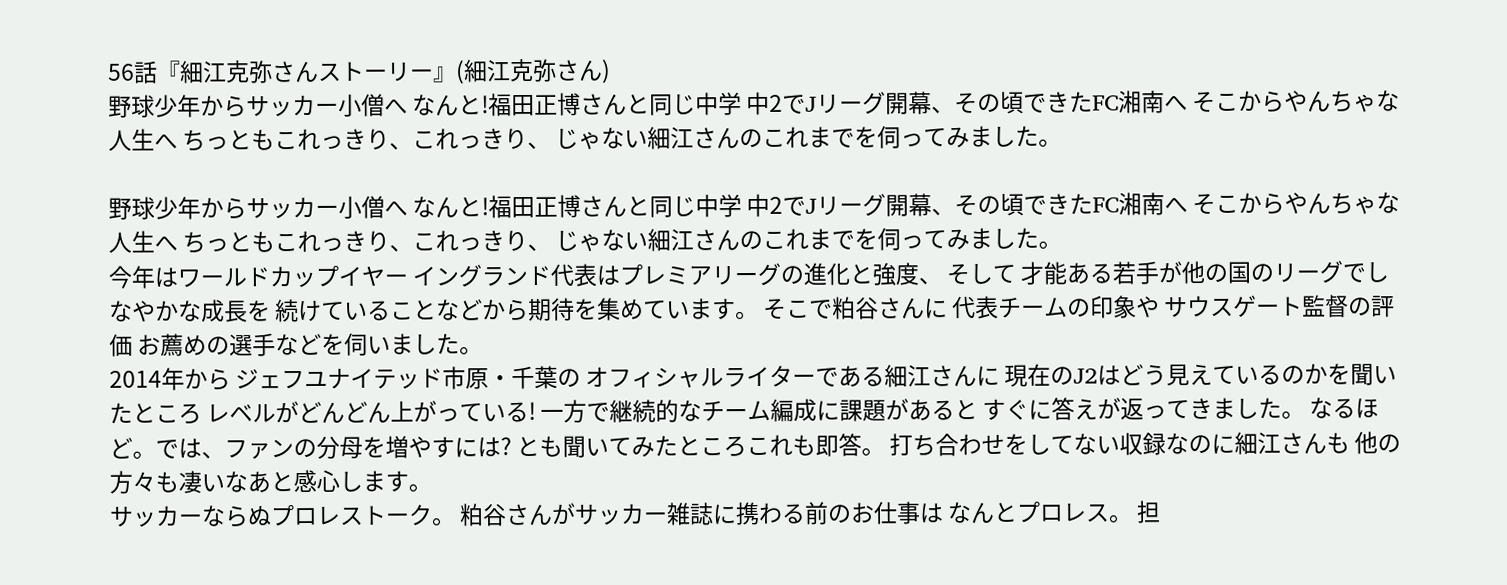56話『細江克弥さんストーリー』(細江克弥さん)
野球少年からサッカー小僧へ なんと!福田正博さんと同じ中学 中2でJリーグ開幕、その頃できたFC湘南へ そこからやんちゃな人生へ ちっともこれっきり、これっきり、 じゃない細江さんのこれまでを伺ってみました。

野球少年からサッカー小僧へ なんと!福田正博さんと同じ中学 中2でJリーグ開幕、その頃できたFC湘南へ そこからやんちゃな人生へ ちっともこれっきり、これっきり、 じゃない細江さんのこれまでを伺ってみました。
今年はワールドカップイヤー イングランド代表はプレミアリーグの進化と強度、 そして 才能ある若手が他の国のリーグでしなやかな成長を 続けていることなどから期待を集めています。 そこで粕谷さんに 代表チームの印象や サウスゲート監督の評価 お薦めの選手などを伺いました。
2014年から ジェフユナイテッド市原・千葉の オフィシャルライターである細江さんに 現在のJ2はどう見えているのかを聞いたところ レベルがどんどん上がっている! 一方で継続的なチーム編成に課題があると すぐに答えが返ってきました。 なるほど。では、ファンの分母を増やすには? とも聞いてみたところこれも即答。 打ち合わせをしてない収録なのに細江さんも 他の方々も凄いなあと感心します。
サッカーならぬプロレストーク。 粕谷さんがサッカー雑誌に携わる前のお仕事は なんとプロレス。 担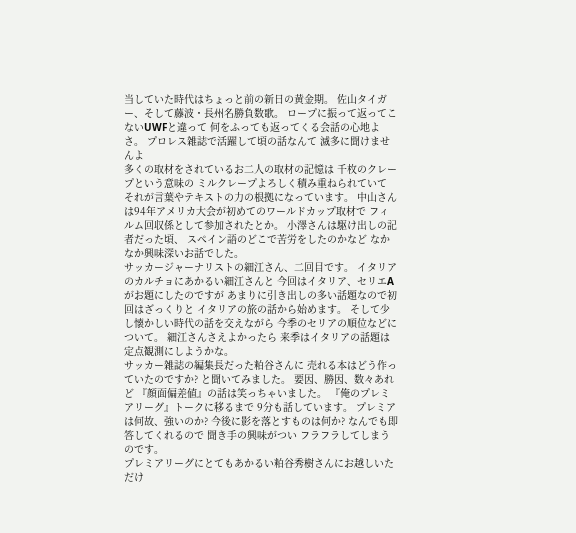当していた時代はちょっと前の新日の黄金期。 佐山タイガー、そして藤波・長州名勝負数歌。 ロープに振って返ってこないUWFと違って 何をふっても返ってくる会話の心地よさ。 プロレス雑誌で活躍して頃の話なんて 滅多に聞けませんよ
多くの取材をされているお二人の取材の記憶は 千枚のクレープという意味の ミルクレープよろしく積み重ねられていて それが言葉やテキストの力の根拠になっています。 中山さんは94年アメリカ大会が初めてのワールドカップ取材で フィルム回収係として参加されたとか。 小澤さんは駆け出しの記者だった頃、 スペイン語のどこで苦労をしたのかなど なかなか興味深いお話でした。
サッカージャーナリストの細江さん、二回目です。 イタリアのカルチョにあかるい細江さんと 今回はイタリア、セリエAがお題にしたのですが あまりに引き出しの多い話題なので初回はざっくりと イタリアの旅の話から始めます。 そして少し懐かしい時代の話を交えながら 今季のセリアの順位などについて。 細江さんさえよかったら 来季はイタリアの話題は定点観測にしようかな。
サッカー雑誌の編集長だった粕谷さんに 売れる本はどう作っていたのですか? と聞いてみました。 要因、勝因、数々あれど 『顔面偏差値』の話は笑っちゃいました。 『俺のプレミアリーグ』トークに移るまで 9分も話しています。 プレミアは何故、強いのか? 今後に影を落とすものは何か? なんでも即答してくれるので 聞き手の興味がつい フラフラしてしまうのです。
プレミアリーグにとてもあかるい粕谷秀樹さんにお越しいただけ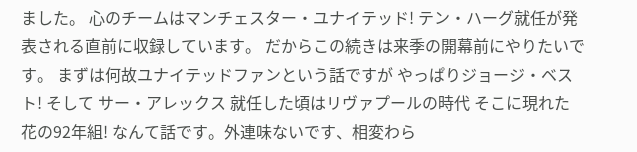ました。 心のチームはマンチェスター・ユナイテッド! テン・ハーグ就任が発表される直前に収録しています。 だからこの続きは来季の開幕前にやりたいです。 まずは何故ユナイテッドファンという話ですが やっぱりジョージ・ベスト! そして サー・アレックス 就任した頃はリヴァプールの時代 そこに現れた花の92年組! なんて話です。外連味ないです、相変わら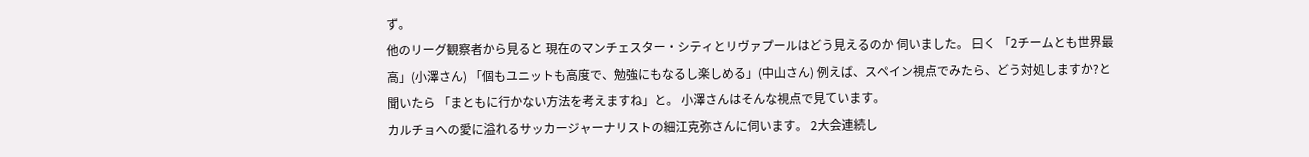ず。
他のリーグ観察者から見ると 現在のマンチェスター・シティとリヴァプールはどう見えるのか 伺いました。 曰く 「2チームとも世界最高」(小澤さん) 「個もユニットも高度で、勉強にもなるし楽しめる」(中山さん) 例えば、スペイン視点でみたら、どう対処しますか?と聞いたら 「まともに行かない方法を考えますね」と。 小澤さんはそんな視点で見ています。
カルチョへの愛に溢れるサッカージャーナリストの細江克弥さんに伺います。 2大会連続し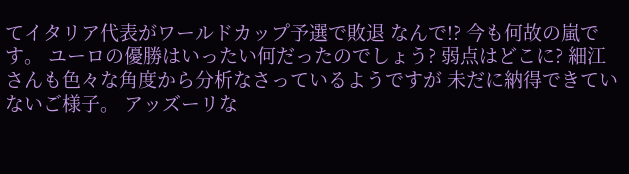てイタリア代表がワールドカップ予選で敗退 なんで!? 今も何故の嵐です。 ユーロの優勝はいったい何だったのでしょう? 弱点はどこに? 細江さんも色々な角度から分析なさっているようですが 未だに納得できていないご様子。 アッズーリな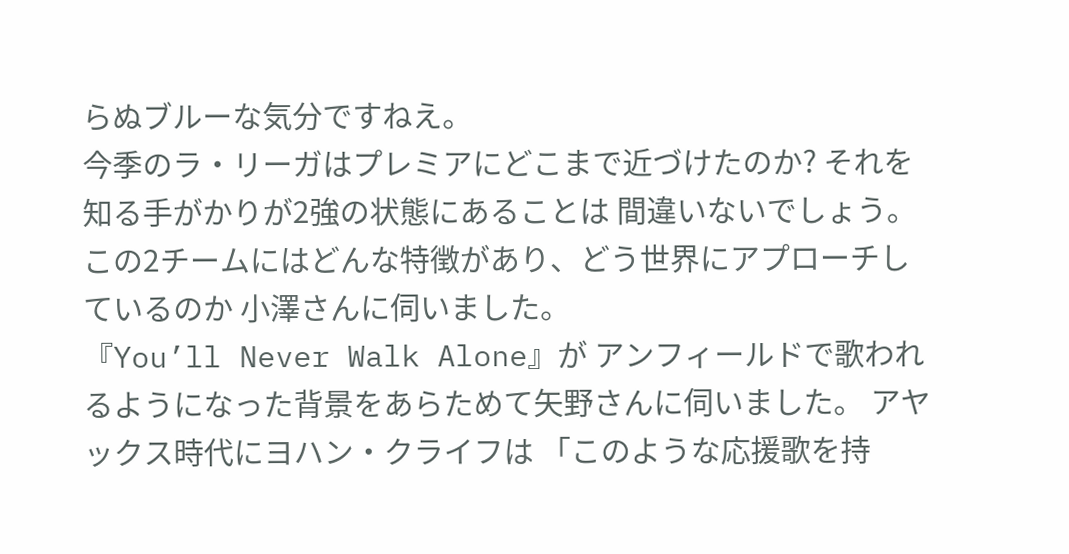らぬブルーな気分ですねえ。
今季のラ・リーガはプレミアにどこまで近づけたのか? それを知る手がかりが2強の状態にあることは 間違いないでしょう。 この2チームにはどんな特徴があり、どう世界にアプローチしているのか 小澤さんに伺いました。
『You’ll Never Walk Alone』が アンフィールドで歌われるようになった背景をあらためて矢野さんに伺いました。 アヤックス時代にヨハン・クライフは 「このような応援歌を持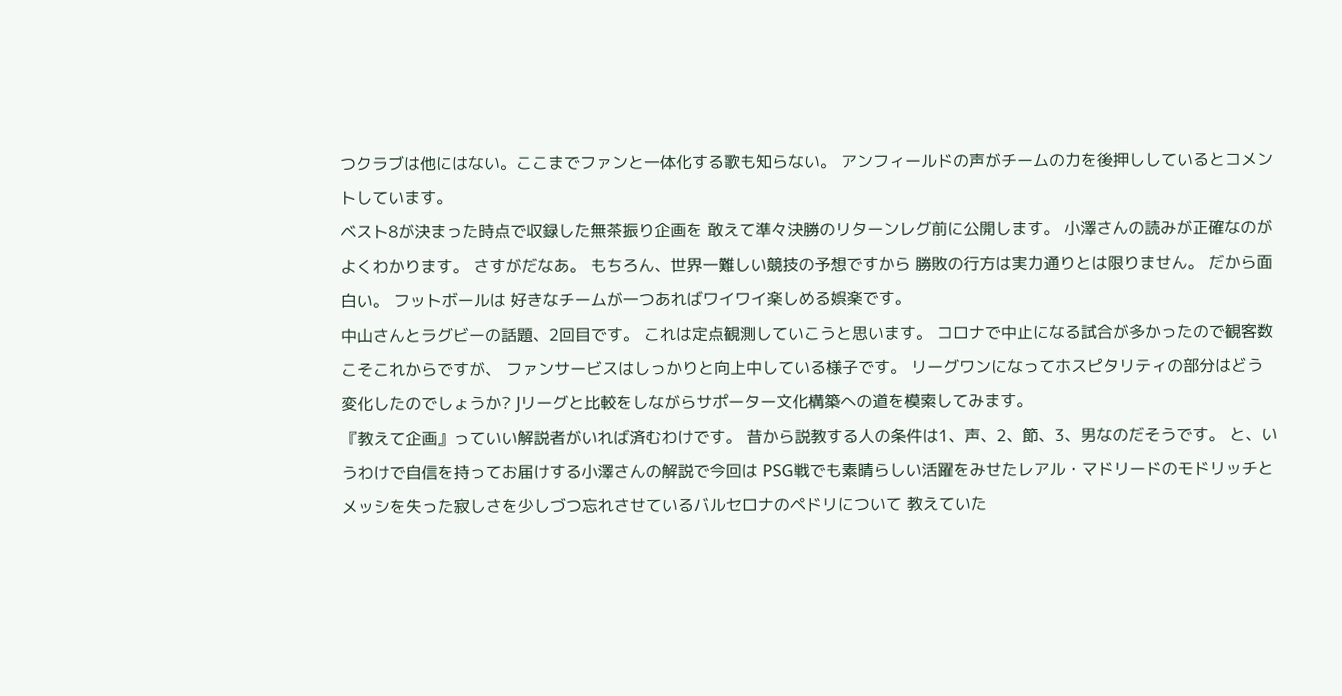つクラブは他にはない。ここまでファンと一体化する歌も知らない。 アンフィールドの声がチームの力を後押ししているとコメントしています。
ベスト8が決まった時点で収録した無茶振り企画を 敢えて準々決勝のリターンレグ前に公開します。 小澤さんの読みが正確なのがよくわかります。 さすがだなあ。 もちろん、世界一難しい競技の予想ですから 勝敗の行方は実力通りとは限りません。 だから面白い。 フットボールは 好きなチームが一つあればワイワイ楽しめる娯楽です。
中山さんとラグビーの話題、2回目です。 これは定点観測していこうと思います。 コロナで中止になる試合が多かったので観客数こそこれからですが、 ファンサービスはしっかりと向上中している様子です。 リーグワンになってホスピタリティの部分はどう変化したのでしょうか? Jリーグと比較をしながらサポーター文化構築への道を模索してみます。
『教えて企画』っていい解説者がいれば済むわけです。 昔から説教する人の条件は1、声、2、節、3、男なのだそうです。 と、いうわけで自信を持ってお届けする小澤さんの解説で今回は PSG戦でも素晴らしい活躍をみせたレアル・マドリードのモドリッチと メッシを失った寂しさを少しづつ忘れさせているバルセロナのペドリについて 教えていた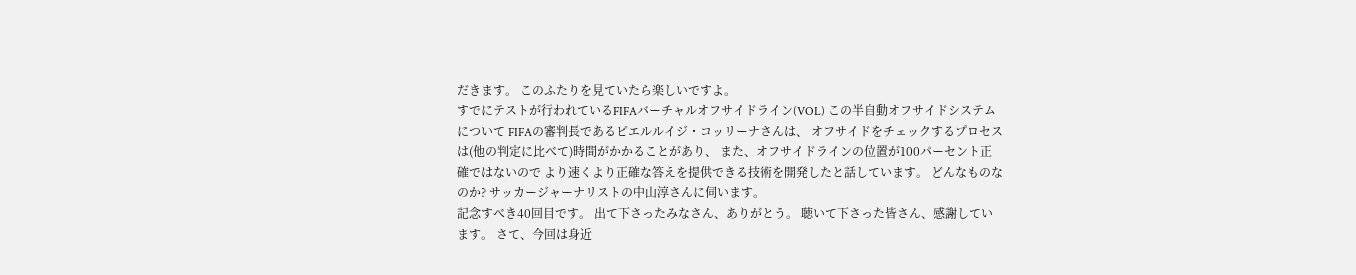だきます。 このふたりを見ていたら楽しいですよ。
すでにテストが行われているFIFAバーチャルオフサイドライン(VOL) この半自動オフサイドシステムについて FIFAの審判長であるピエルルイジ・コッリーナさんは、 オフサイドをチェックするプロセスは(他の判定に比べて)時間がかかることがあり、 また、オフサイドラインの位置が100パーセント正確ではないので より速くより正確な答えを提供できる技術を開発したと話しています。 どんなものなのか? サッカージャーナリストの中山淳さんに伺います。
記念すべき40回目です。 出て下さったみなさん、ありがとう。 聴いて下さった皆さん、感謝しています。 さて、今回は身近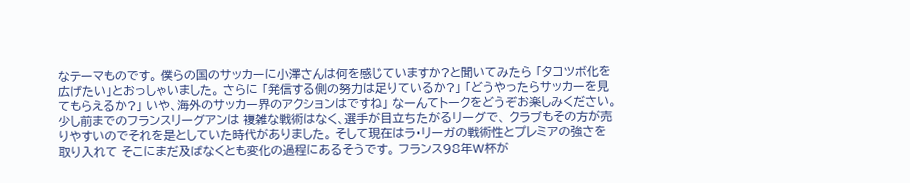なテーマものです。 僕らの国のサッカーに小澤さんは何を感じていますか?と聞いてみたら 「タコツボ化を広げたい」とおっしゃいました。 さらに 「発信する側の努力は足りているか?」 「どうやったらサッカーを見てもらえるか?」 いや、海外のサッカー界のアクションはですね」 なーんてトークをどうぞお楽しみください。
少し前までのフランスリーグアンは 複雑な戦術はなく、選手が目立ちたがるリーグで、 クラブもその方が売りやすいのでそれを是としていた時代がありました。 そして現在はラ・リーガの戦術性とプレミアの強さを取り入れて そこにまだ及ばなくとも変化の過程にあるそうです。 フランス98年W杯が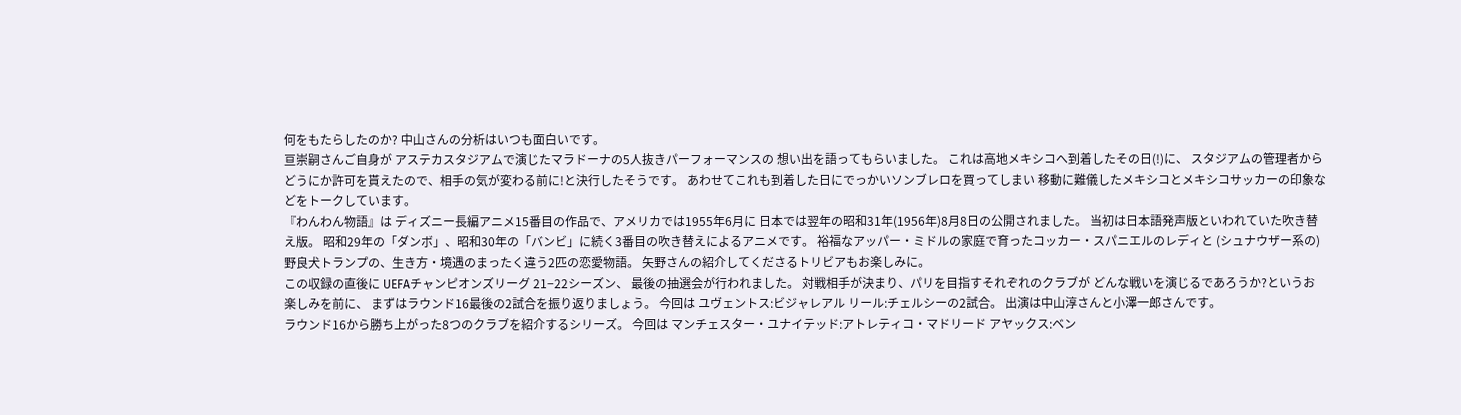何をもたらしたのか? 中山さんの分析はいつも面白いです。
亘崇嗣さんご自身が アステカスタジアムで演じたマラドーナの5人抜きパーフォーマンスの 想い出を語ってもらいました。 これは高地メキシコへ到着したその日(!)に、 スタジアムの管理者からどうにか許可を貰えたので、相手の気が変わる前に!と決行したそうです。 あわせてこれも到着した日にでっかいソンブレロを買ってしまい 移動に難儀したメキシコとメキシコサッカーの印象などをトークしています。
『わんわん物語』は ディズニー長編アニメ15番目の作品で、アメリカでは1955年6月に 日本では翌年の昭和31年(1956年)8月8日の公開されました。 当初は日本語発声版といわれていた吹き替え版。 昭和29年の「ダンボ」、昭和30年の「バンビ」に続く3番目の吹き替えによるアニメです。 裕福なアッパー・ミドルの家庭で育ったコッカー・スパニエルのレディと (シュナウザー系の)野良犬トランプの、生き方・境遇のまったく違う2匹の恋愛物語。 矢野さんの紹介してくださるトリビアもお楽しみに。
この収録の直後に UEFAチャンピオンズリーグ 21−22シーズン、 最後の抽選会が行われました。 対戦相手が決まり、パリを目指すそれぞれのクラブが どんな戦いを演じるであろうか?というお楽しみを前に、 まずはラウンド16最後の2試合を振り返りましょう。 今回は ユヴェントス:ビジャレアル リール:チェルシーの2試合。 出演は中山淳さんと小澤一郎さんです。
ラウンド16から勝ち上がった8つのクラブを紹介するシリーズ。 今回は マンチェスター・ユナイテッド:アトレティコ・マドリード アヤックス:ベン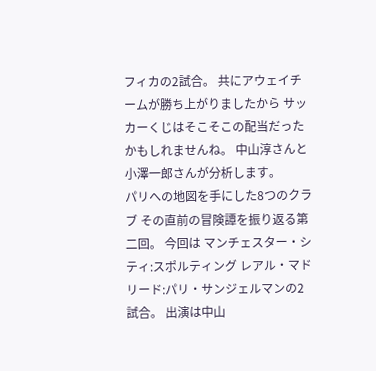フィカの2試合。 共にアウェイチームが勝ち上がりましたから サッカーくじはそこそこの配当だったかもしれませんね。 中山淳さんと小澤一郎さんが分析します。
パリへの地図を手にした8つのクラブ その直前の冒険譚を振り返る第二回。 今回は マンチェスター・シティ:スポルティング レアル・マドリード:パリ・サンジェルマンの2試合。 出演は中山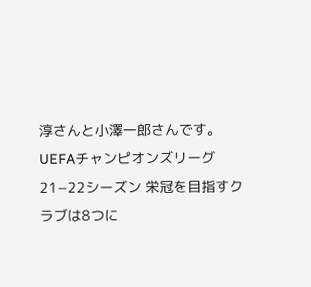淳さんと小澤一郎さんです。
UEFAチャンピオンズリーグ 21−22シーズン 栄冠を目指すクラブは8つに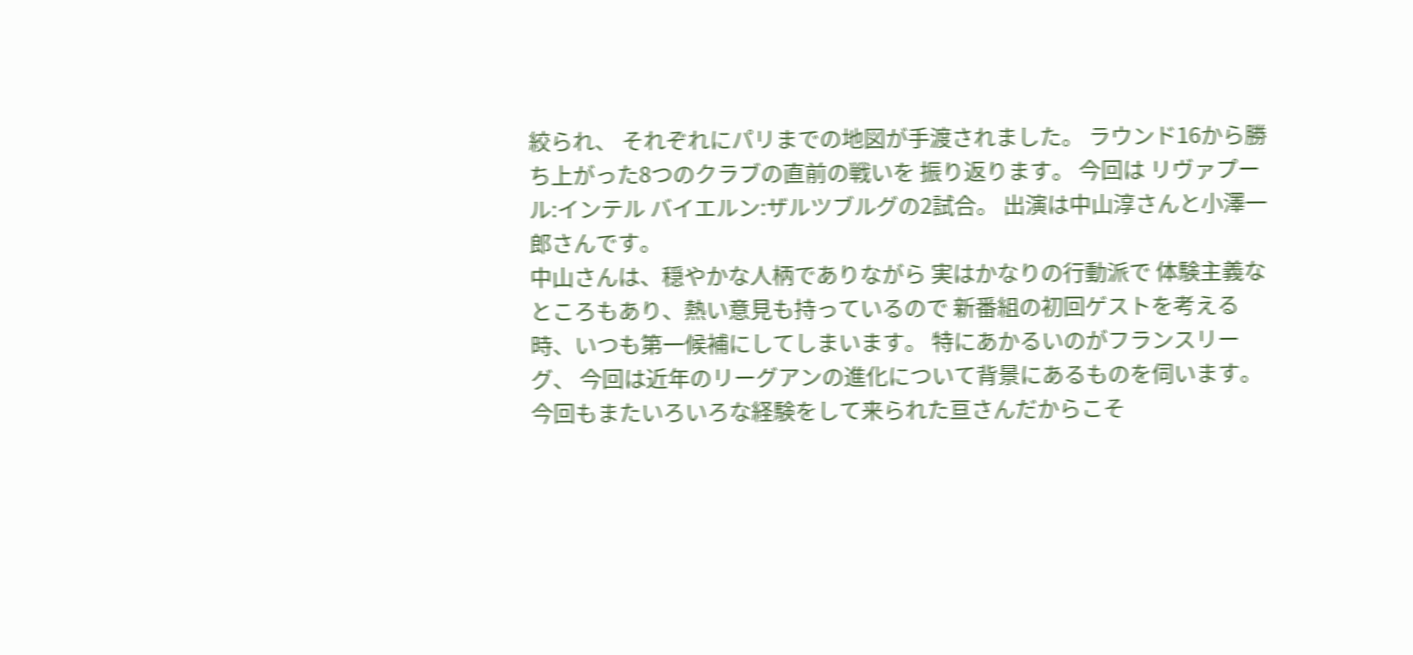絞られ、 それぞれにパリまでの地図が手渡されました。 ラウンド16から勝ち上がった8つのクラブの直前の戦いを 振り返ります。 今回は リヴァプール:インテル バイエルン:ザルツブルグの2試合。 出演は中山淳さんと小澤一郎さんです。
中山さんは、穏やかな人柄でありながら 実はかなりの行動派で 体験主義なところもあり、熱い意見も持っているので 新番組の初回ゲストを考える時、いつも第一候補にしてしまいます。 特にあかるいのがフランスリーグ、 今回は近年のリーグアンの進化について背景にあるものを伺います。
今回もまたいろいろな経験をして来られた亘さんだからこそ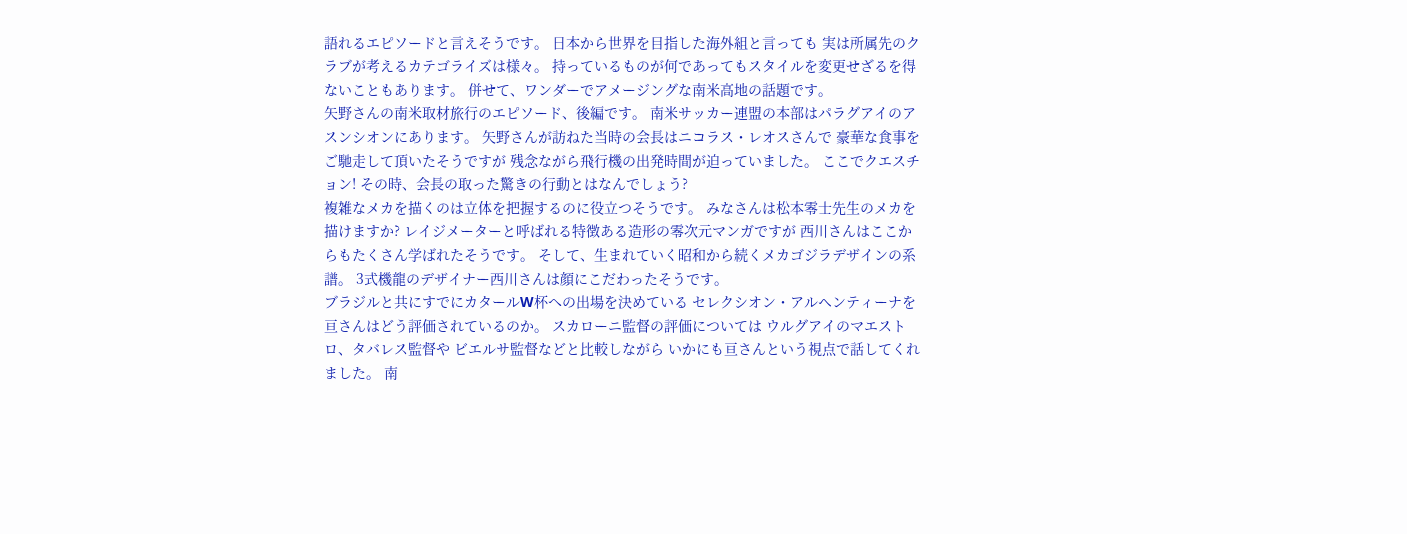語れるエピソードと言えそうです。 日本から世界を目指した海外組と言っても 実は所属先のクラブが考えるカテゴライズは様々。 持っているものが何であってもスタイルを変更せざるを得ないこともあります。 併せて、ワンダーでアメージングな南米高地の話題です。
矢野さんの南米取材旅行のエピソード、後編です。 南米サッカー連盟の本部はパラグアイのアスンシオンにあります。 矢野さんが訪ねた当時の会長はニコラス・レオスさんで 豪華な食事をご馳走して頂いたそうですが 残念ながら飛行機の出発時間が迫っていました。 ここでクエスチョン! その時、会長の取った驚きの行動とはなんでしょう?
複雑なメカを描くのは立体を把握するのに役立つそうです。 みなさんは松本零士先生のメカを描けますか? レイジメーターと呼ばれる特徴ある造形の零次元マンガですが 西川さんはここからもたくさん学ばれたそうです。 そして、生まれていく昭和から続くメカゴジラデザインの系譜。 3式機龍のデザイナー西川さんは顔にこだわったそうです。
ブラジルと共にすでにカタールW杯への出場を決めている セレクシオン・アルヘンティーナを 亘さんはどう評価されているのか。 スカローニ監督の評価については ウルグアイのマエストロ、タバレス監督や ビエルサ監督などと比較しながら いかにも亘さんという視点で話してくれました。 南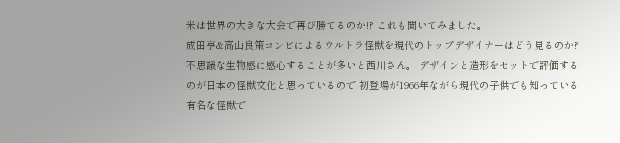米は世界の大きな大会で再び勝てるのか!? これも聞いてみました。
成田亨&高山良策コンビによるウルトラ怪獣を現代のトップデザイナーはどう見るのか? 不思議な生物感に感心することが多いと西川さん。 デザインと造形をセットで評価するのが日本の怪獣文化と思っているので 初登場が1966年ながら現代の子供でも知っている 有名な怪獣で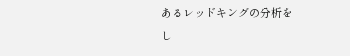あるレッドキングの分析をし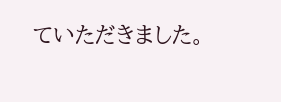ていただきました。